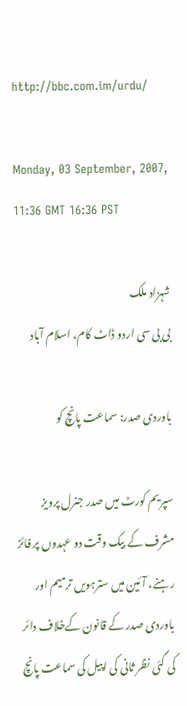http://bbc.com.im/urdu/

Monday, 03 September, 2007, 11:36 GMT 16:36 PST

شہزاد ملک
بی بی سی اردو ڈاٹ کام، اسلام آباد

باوردی صدر: سماعت پانچ کو

سپریم کورٹ میں صدر جنرل پرویز مشرف کے بیک وقت دو عہدوں پر فائز رہنے، آئین میں سترہویں ترمیم اور باوردی صدر کے قانون کےخلاف دائر کی گئی نظر ثانی کی اپیل کی سماعت پانچ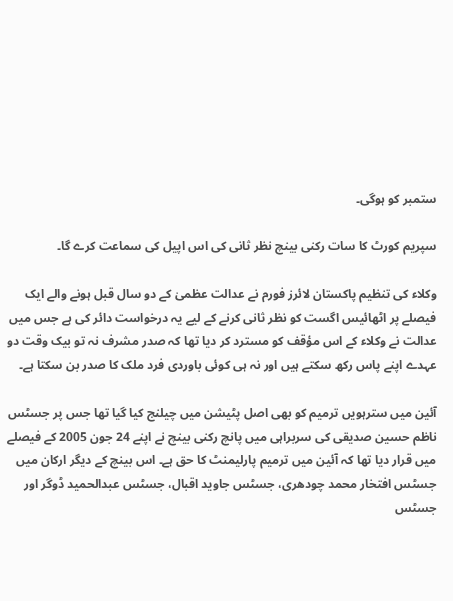ستمبر کو ہوگی۔

سپریم کورٹ کا سات رکنی بینچ نظر ثانی کی اس اپیل کی سماعت کرے گا۔

وکلاء کی تنظیم پاکستان لائرز فورم نے عدالت عظمیٰ کے دو سال قبل ہونے والے ایک فیصلے پر اٹھائیس اگست کو نظر ثانی کرنے کے لیے یہ درخواست دائر کی ہے جس میں عدالت نے وکلاء کے اس مؤقف کو مسترد کر دیا تھا کہ صدر مشرف نہ تو بیک وقت دو عہدے اپنے پاس رکھ سکتے ہیں اور نہ ہی کوئی باوردی فرد ملک کا صدر بن سکتا ہے۔

آئین میں سترہویں ترمیم کو بھی اصل پٹیشن میں چیلنج کیا گیا تھا جس پر جسٹس ناظم حسین صدیقی کی سربراہی میں پانچ رکنی بینچ نے اپنے 24 جون 2005 کے فیصلے میں قرار دیا تھا کہ آئین میں ترمیم پارلیمنٹ کا حق ہے۔ اس بینچ کے دیگر ارکان میں جسٹس افتخار محمد چودھری، جسٹس جاوید اقبال، جسٹس عبدالحمید ڈوگر اور جسٹس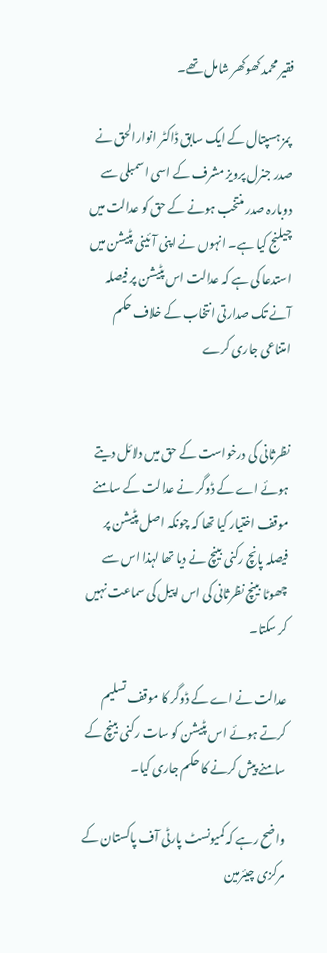فقیر محمد کھوکھر شامل تھے۔

 پمز ہسپتال کے ایک سابق ڈاکٹر انوارالحق نے صدر جنرل پرویز مشرف کے اسی اسمبلی سے دوبارہ صدر منتخب ہونے کے حق کو عدالت میں چیلنج کیا ہے۔ انہوں نے اپنی آئینی پٹیشن میں استدعا کی ہے کہ عدالت اس پٹیشن پر فیصلہ آنے تک صدارتی انتخاب کے خلاف حکم امتناعی جاری کرے


نظرثانی کی درخواست کے حق میں دلائل دیتے ہوئے اے کے ڈوگر نے عدالت کے سامنے موقف اختیار کیا تھا کہ چونکہ اصل پٹیشن پر فیصلہ پانچ رکنی بینچ نے دیا تھا لہذا اس سے چھوٹا بینچ نظرثانی کی اس اپیل کی سماعت نہیں کر سکتا۔

عدالت نے اے کے ڈوگر کا موقف تسلیم کرتے ہوئے اس پٹیشن کو سات رکنی بینچ کے سامنے پیش کرنے کا حکم جاری کیا۔

واضح رہے کہ کمیونسٹ پارٹی آف پاکستان کے مرکزی چیئرمین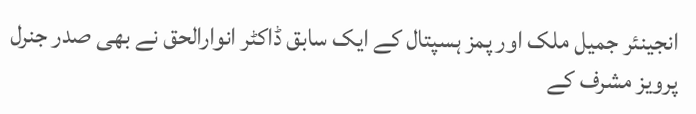انجینئر جمیل ملک اور پمز ہسپتال کے ایک سابق ڈاکٹر انوارالحق نے بھی صدر جنرل پرویز مشرف کے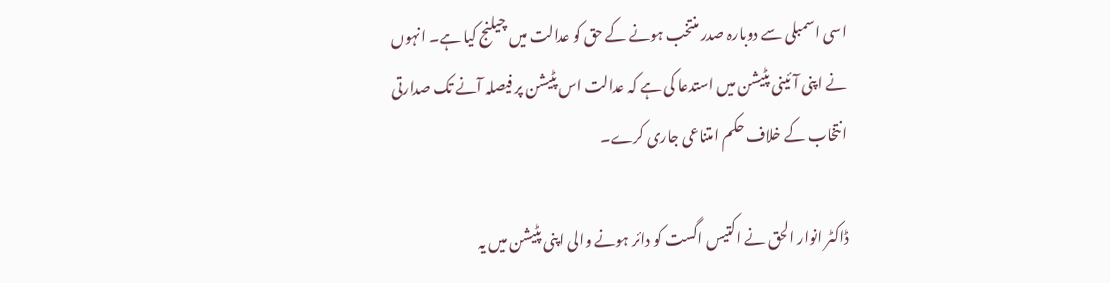اسی اسمبلی سے دوبارہ صدر منتخب ہونے کے حق کو عدالت میں چیلنج کیا ہے۔ انہوں نے اپنی آئینی پٹیشن میں استدعا کی ہے کہ عدالت اس پٹیشن پر فیصلہ آنے تک صدارتی انتخاب کے خلاف حکم امتناعی جاری کرے۔

ڈاکٹر انوار الحق نے اکتیس اگست کو دائر ہونے والی اپنی پٹیشن میں یہ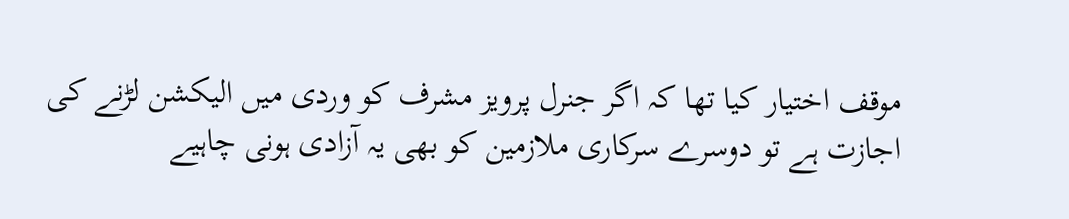موقف اختیار کیا تھا کہ اگر جنرل پرویز مشرف کو وردی میں الیکشن لڑنے کی اجازت ہے تو دوسرے سرکاری ملازمین کو بھی یہ آزادی ہونی چاہیے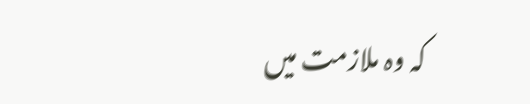کہ وہ ملازمت میں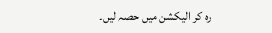رہ کر الیکشن میں حصہ لیں۔